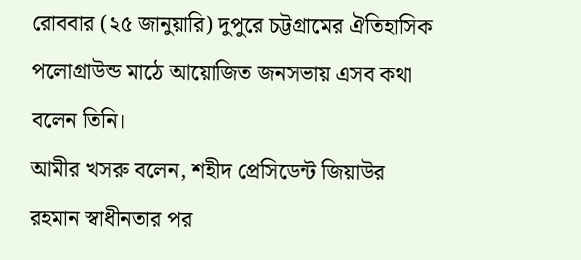রোববার (২৫ জানুয়ারি) দুপুরে চট্টগ্রামের ঐতিহাসিক পলোগ্রাউন্ড মাঠে আয়োজিত জনসভায় এসব কথা বলেন তিনি।
আমীর খসরু বলেন, শহীদ প্রেসিডেন্ট জিয়াউর রহমান স্বাধীনতার পর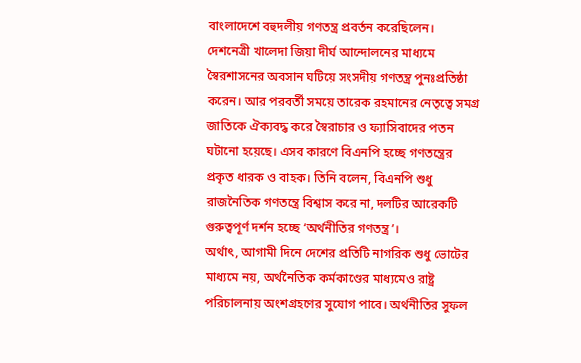বাংলাদেশে বহুদলীয় গণতন্ত্র প্রবর্তন করেছিলেন।
দেশনেত্রী খালেদা জিয়া দীর্ঘ আন্দোলনের মাধ্যমে স্বৈরশাসনের অবসান ঘটিয়ে সংসদীয় গণতন্ত্র পুনঃপ্রতিষ্ঠা করেন। আর পরবর্তী সময়ে তারেক রহমানের নেতৃত্বে সমগ্র জাতিকে ঐক্যবদ্ধ করে স্বৈরাচার ও ফ্যাসিবাদের পতন ঘটানো হয়েছে। এসব কারণে বিএনপি হচ্ছে গণতন্ত্রের প্রকৃত ধারক ও বাহক। তিনি বলেন, বিএনপি শুধু রাজনৈতিক গণতন্ত্রে বিশ্বাস করে না, দলটির আরেকটি গুরুত্বপূর্ণ দর্শন হচ্ছে ‘অর্থনীতির গণতন্ত্র’।
অর্থাৎ, আগামী দিনে দেশের প্রতিটি নাগরিক শুধু ভোটের মাধ্যমে নয়, অর্থনৈতিক কর্মকাণ্ডের মাধ্যমেও রাষ্ট্র পরিচালনায় অংশগ্রহণের সুযোগ পাবে। অর্থনীতির সুফল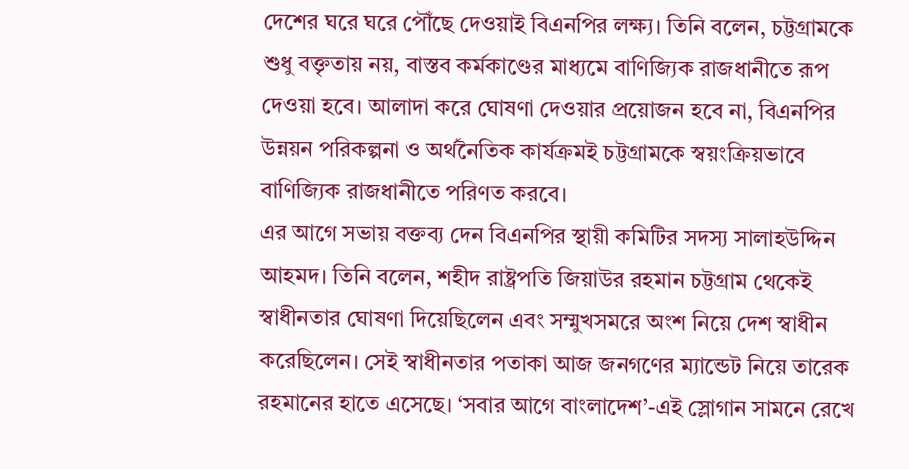দেশের ঘরে ঘরে পৌঁছে দেওয়াই বিএনপির লক্ষ্য। তিনি বলেন, চট্টগ্রামকে শুধু বক্তৃতায় নয়, বাস্তব কর্মকাণ্ডের মাধ্যমে বাণিজ্যিক রাজধানীতে রূপ দেওয়া হবে। আলাদা করে ঘোষণা দেওয়ার প্রয়োজন হবে না, বিএনপির উন্নয়ন পরিকল্পনা ও অর্থনৈতিক কার্যক্রমই চট্টগ্রামকে স্বয়ংক্রিয়ভাবে বাণিজ্যিক রাজধানীতে পরিণত করবে।
এর আগে সভায় বক্তব্য দেন বিএনপির স্থায়ী কমিটির সদস্য সালাহউদ্দিন আহমদ। তিনি বলেন, শহীদ রাষ্ট্রপতি জিয়াউর রহমান চট্টগ্রাম থেকেই স্বাধীনতার ঘোষণা দিয়েছিলেন এবং সম্মুখসমরে অংশ নিয়ে দেশ স্বাধীন করেছিলেন। সেই স্বাধীনতার পতাকা আজ জনগণের ম্যান্ডেট নিয়ে তারেক রহমানের হাতে এসেছে। ‘সবার আগে বাংলাদেশ’-এই স্লোগান সামনে রেখে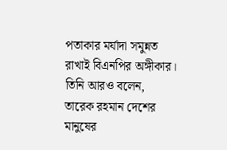পতাকার মর্যাদা সমুন্নত রাখাই বিএনপির অঙ্গীকার।
তিনি আরও বলেন, তারেক রহমান দেশের মানুষের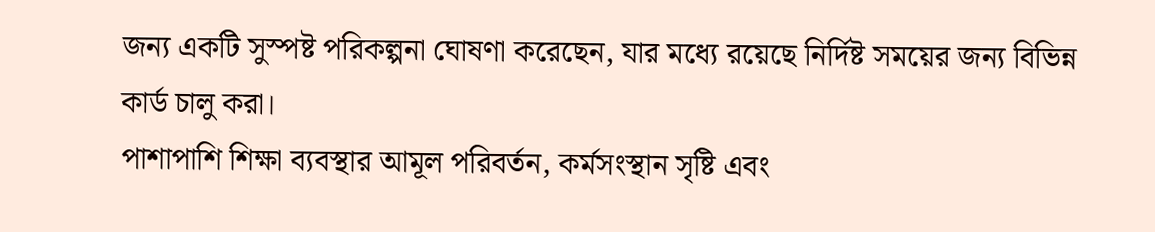জন্য একটি সুস্পষ্ট পরিকল্পনা ঘোষণা করেছেন, যার মধ্যে রয়েছে নির্দিষ্ট সময়ের জন্য বিভিন্ন কার্ড চালু করা।
পাশাপাশি শিক্ষা ব্যবস্থার আমূল পরিবর্তন, কর্মসংস্থান সৃষ্টি এবং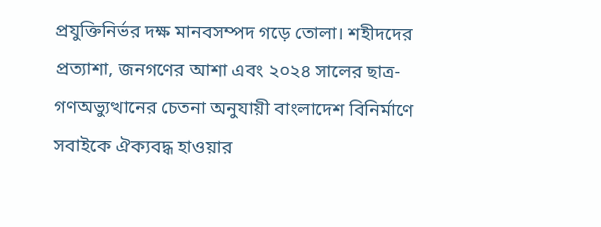প্রযুক্তিনির্ভর দক্ষ মানবসম্পদ গড়ে তোলা। শহীদদের প্রত্যাশা, জনগণের আশা এবং ২০২৪ সালের ছাত্র-গণঅভ্যুত্থানের চেতনা অনুযায়ী বাংলাদেশ বিনির্মাণে সবাইকে ঐক্যবদ্ধ হাওয়ার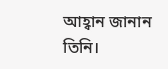আহ্বান জানান তিনি।